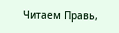Читаем Правь,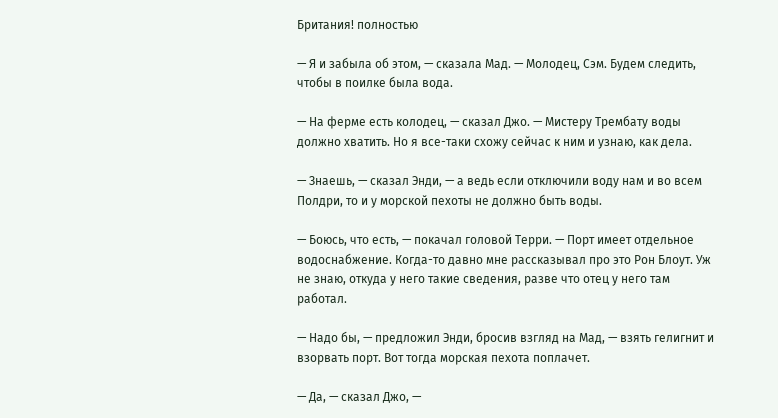Британия! полностью

— Я и забыла об этом, — сказала Мад. — Молодец, Сэм. Будем следить, чтобы в поилке была вода.

— На ферме есть колодец, — сказал Джо. — Мистеру Трембату воды должно хватить. Но я все-таки схожу сейчас к ним и узнаю, как дела.

— Знаешь, — сказал Энди, — а ведь если отключили воду нам и во всем Полдри, то и у морской пехоты не должно быть воды.

— Боюсь, что есть, — покачал головой Терри. — Порт имеет отдельное водоснабжение. Когда-то давно мне рассказывал про это Рон Блоут. Уж не знаю, откуда у него такие сведения, разве что отец у него там работал.

— Надо бы, — предложил Энди, бросив взгляд на Мад, — взять гелигнит и взорвать порт. Вот тогда морская пехота поплачет.

— Да, — сказал Джо, —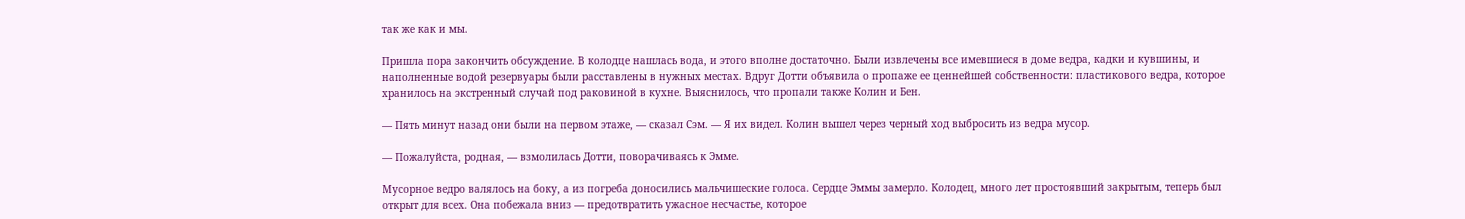так же как и мы.

Пришла пора закончить обсуждение. В колодце нашлась вода, и этого вполне достаточно. Были извлечены все имевшиеся в доме ведра, кадки и кувшины, и наполненные водой резервуары были расставлены в нужных местах. Вдруг Дотти объявила о пропаже ее ценнейшей собственности: пластикового ведра, которое хранилось на экстренный случай под раковиной в кухне. Выяснилось, что пропали также Колин и Бен.

— Пять минут назад они были на первом этаже, — сказал Сэм. — Я их видел. Колин вышел через черный ход выбросить из ведра мусор.

— Пожалуйста, родная, — взмолилась Дотти, поворачиваясь к Эмме.

Мусорное ведро валялось на боку, а из погреба доносились мальчишеские голоса. Сердце Эммы замерло. Колодец, много лет простоявший закрытым, теперь был открыт для всех. Она побежала вниз — предотвратить ужасное несчастье, которое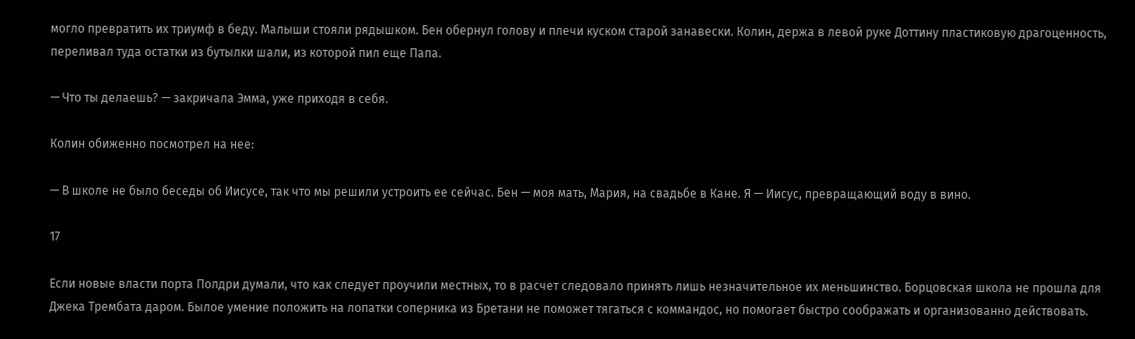могло превратить их триумф в беду. Малыши стояли рядышком. Бен обернул голову и плечи куском старой занавески. Колин, держа в левой руке Доттину пластиковую драгоценность, переливал туда остатки из бутылки шали, из которой пил еще Папа.

— Что ты делаешь? — закричала Эмма, уже приходя в себя.

Колин обиженно посмотрел на нее:

— В школе не было беседы об Иисусе, так что мы решили устроить ее сейчас. Бен — моя мать, Мария, на свадьбе в Кане. Я — Иисус, превращающий воду в вино.

17

Если новые власти порта Полдри думали, что как следует проучили местных, то в расчет следовало принять лишь незначительное их меньшинство. Борцовская школа не прошла для Джека Трембата даром. Былое умение положить на лопатки соперника из Бретани не поможет тягаться с коммандос, но помогает быстро соображать и организованно действовать.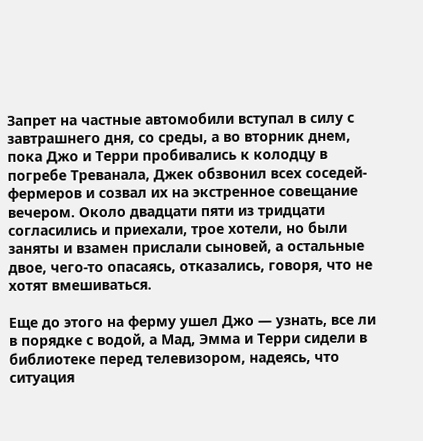Запрет на частные автомобили вступал в силу с завтрашнего дня, со среды, а во вторник днем, пока Джо и Терри пробивались к колодцу в погребе Треванала, Джек обзвонил всех соседей-фермеров и созвал их на экстренное совещание вечером. Около двадцати пяти из тридцати согласились и приехали, трое хотели, но были заняты и взамен прислали сыновей, а остальные двое, чего-то опасаясь, отказались, говоря, что не хотят вмешиваться.

Еще до этого на ферму ушел Джо — узнать, все ли в порядке с водой, а Мад, Эмма и Терри сидели в библиотеке перед телевизором, надеясь, что ситуация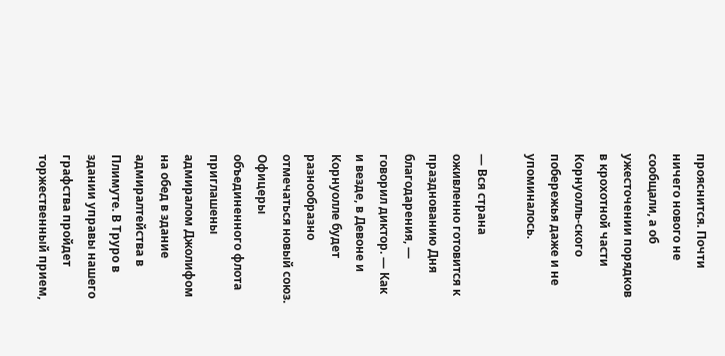прояснится. Почти ничего нового не сообщали, а об ужесточении порядков в крохотной части Корнуолль-ского побережья даже и не упоминалось.

— Вся страна оживленно готовится к празднованию Дня благодарения, — говорил диктор. — Как и везде, в Девоне и Корнуолле будет разнообразно отмечаться новый союз. Офицеры объединенного флота приглашены адмиралом Джолифом на обед в здание адмиралтейства в Плимуте. В Труро в здании управы нашего графства пройдет торжественный прием,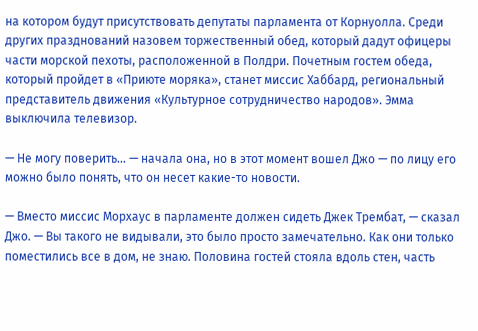на котором будут присутствовать депутаты парламента от Корнуолла. Среди других празднований назовем торжественный обед, который дадут офицеры части морской пехоты, расположенной в Полдри. Почетным гостем обеда, который пройдет в «Приюте моряка», станет миссис Хаббард, региональный представитель движения «Культурное сотрудничество народов». Эмма выключила телевизор.

— Не могу поверить… — начала она, но в этот момент вошел Джо — по лицу его можно было понять, что он несет какие-то новости.

— Вместо миссис Морхаус в парламенте должен сидеть Джек Трембат, — сказал Джо. — Вы такого не видывали, это было просто замечательно. Как они только поместились все в дом, не знаю. Половина гостей стояла вдоль стен, часть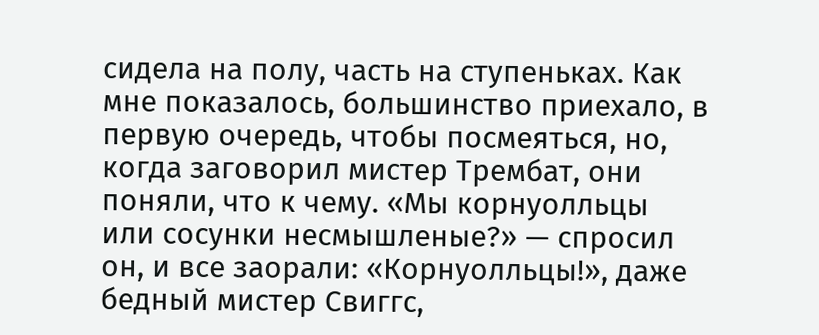сидела на полу, часть на ступеньках. Как мне показалось, большинство приехало, в первую очередь, чтобы посмеяться, но, когда заговорил мистер Трембат, они поняли, что к чему. «Мы корнуолльцы или сосунки несмышленые?» — спросил он, и все заорали: «Корнуолльцы!», даже бедный мистер Свиггс,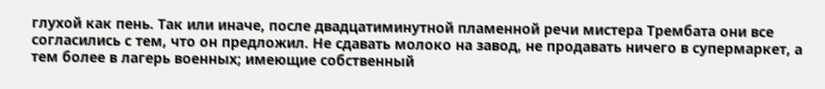глухой как пень. Так или иначе, после двадцатиминутной пламенной речи мистера Трембата они все согласились с тем, что он предложил. Не сдавать молоко на завод, не продавать ничего в супермаркет, а тем более в лагерь военных; имеющие собственный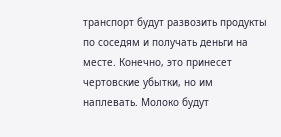транспорт будут развозить продукты по соседям и получать деньги на месте. Конечно, это принесет чертовские убытки, но им наплевать. Молоко будут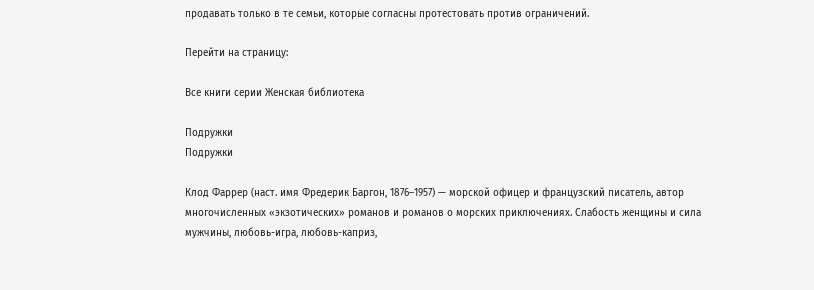продавать только в те семьи, которые согласны протестовать против ограничений.

Перейти на страницу:

Все книги серии Женская библиотека

Подружки
Подружки

Клод Фаррер (наст. имя Фредерик Баргон, 1876–1957) — морской офицер и французский писатель, автор многочисленных «экзотических» романов и романов о морских приключениях. Слабость женщины и сила мужчины, любовь-игра, любовь-каприз,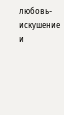любовь-искушение и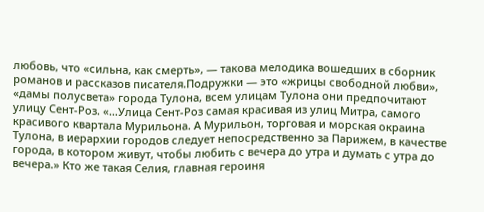любовь, что «сильна, как смерть», — такова мелодика вошедших в сборник романов и рассказов писателя.Подружки — это «жрицы свободной любви», «дамы полусвета» города Тулона, всем улицам Тулона они предпочитают улицу Сент-Роз. «…Улица Сент-Роз самая красивая из улиц Митра, самого красивого квартала Мурильона. А Мурильон, торговая и морская окраина Тулона, в иерархии городов следует непосредственно за Парижем, в качестве города, в котором живут, чтобы любить с вечера до утра и думать с утра до вечера.» Кто же такая Селия, главная героиня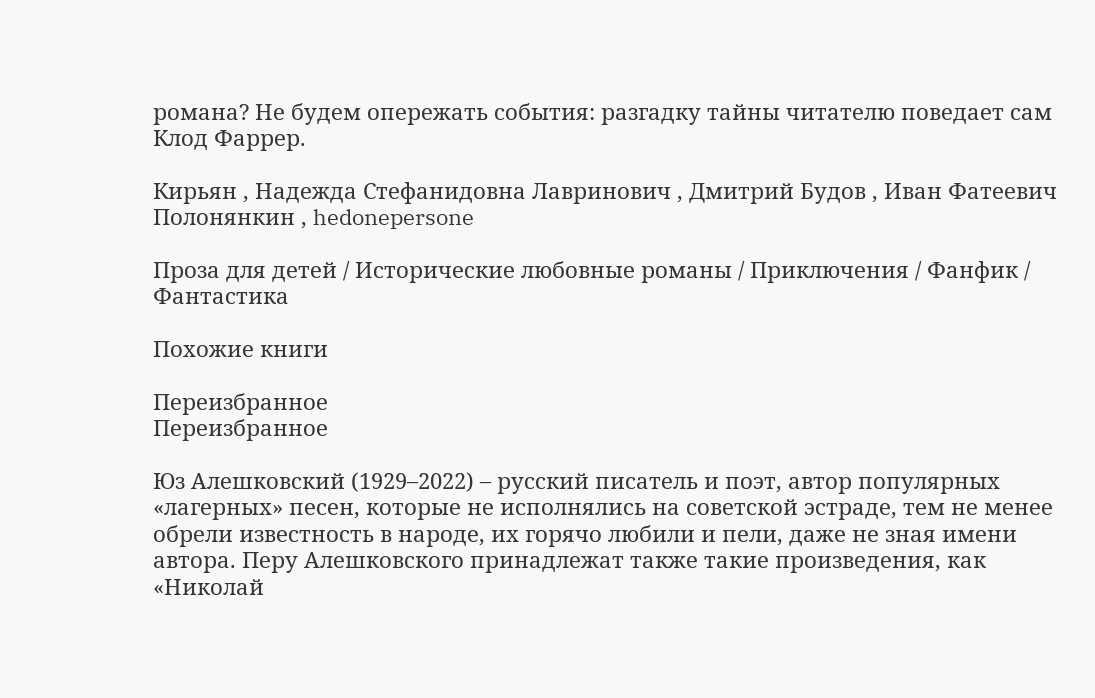романа? Не будем опережать события: разгадку тайны читателю поведает сам Клод Фаррер.

Кирьян , Надежда Стефанидовна Лавринович , Дмитрий Будов , Иван Фатеевич Полонянкин , hedonepersone

Проза для детей / Исторические любовные романы / Приключения / Фанфик / Фантастика

Похожие книги

Переизбранное
Переизбранное

Юз Алешковский (1929–2022) – русский писатель и поэт, автор популярных «лагерных» песен, которые не исполнялись на советской эстраде, тем не менее обрели известность в народе, их горячо любили и пели, даже не зная имени автора. Перу Алешковского принадлежат также такие произведения, как «Николай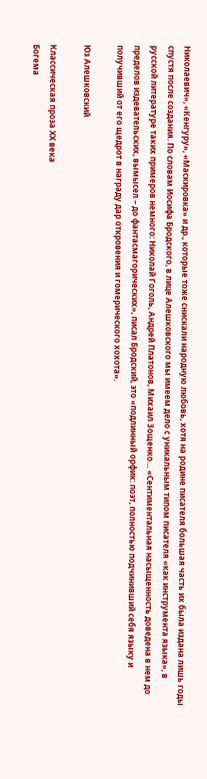Николаевич», «Кенгуру», «Маскировка» и др., которые тоже снискали народную любовь, хотя на родине писателя большая часть их была издана лишь годы спустя после создания. По словам Иосифа Бродского, в лице Алешковского мы имеем дело с уникальным типом писателя «как инструмента языка», в русской литературе таких примеров немного: Николай Гоголь, Андрей Платонов, Михаил Зощенко… «Сентиментальная насыщенность доведена в нем до пределов издевательских, вымысел – до фантасмагорических», писал Бродский, это «подлинный орфик: поэт, полностью подчинивший себя языку и получивший от его щедрот в награду дар откровения и гомерического хохота».

Юз Алешковский

Классическая проза ХX века
Богема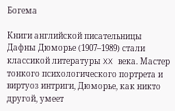Богема

Книги английской писательницы Дафны Дюморье (1907–1989) стали классикой литературы XX века. Мастер тонкого психологического портрета и виртуоз интриги, Дюморье, как никто другой, умеет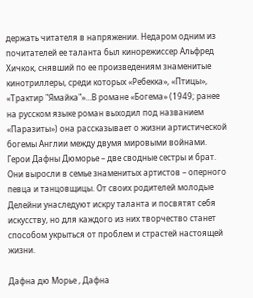держать читателя в напряжении. Недаром одним из почитателей ее таланта был кинорежиссер Альфред Хичкок, снявший по ее произведениям знаменитые кинотриллеры, среди которых «Ребекка», «Птицы», «Трактир "Ямайка"»…В романе «Богема» (1949; ранее на русском языке роман выходил под названием «Паразиты») она рассказывает о жизни артистической богемы Англии между двумя мировыми войнами. Герои Дафны Дюморье – две сводные сестры и брат. Они выросли в семье знаменитых артистов – оперного певца и танцовщицы. От своих родителей молодые Делейни унаследуют искру таланта и посвятят себя искусству, но для каждого из них творчество станет способом укрыться от проблем и страстей настоящей жизни.

Дафна дю Морье , Дафна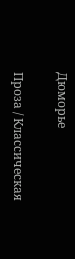Дюморье

Проза / Классическая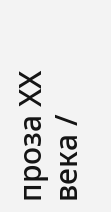проза ХX века /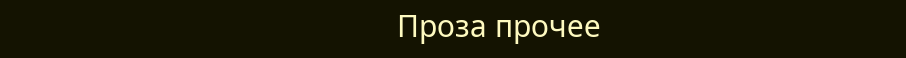Проза прочее